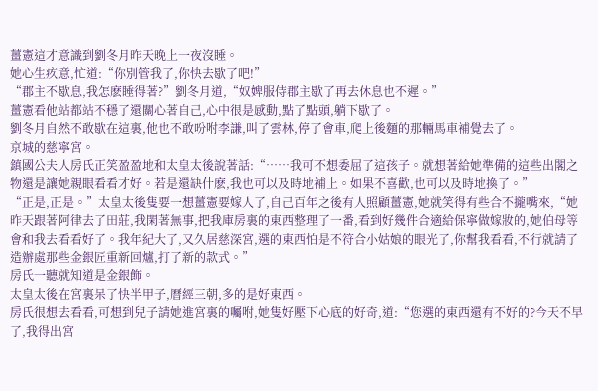薑憲這才意識到劉冬月昨天晚上一夜沒睡。
她心生疚意,忙道:“你別管我了,你快去歇了吧!”
“郡主不歇息,我怎麽睡得著?”劉冬月道,“奴婢服侍郡主歇了再去休息也不遲。”
薑憲看他站都站不穩了還關心著自己,心中很是感動,點了點頭,躺下歇了。
劉冬月自然不敢歇在這裏,他也不敢吩咐李謙,叫了雲林,停了會車,爬上後麵的那輛馬車補覺去了。
京城的慈寧宮。
鎮國公夫人房氏正笑盈盈地和太皇太後說著話:“……我可不想委屈了這孩子。就想著給她準備的這些出閣之物還是讓她親眼看看才好。若是還缺什麽,我也可以及時地補上。如果不喜歡,也可以及時地換了。”
“正是,正是。”太皇太後隻要一想薑憲要嫁人了,自己百年之後有人照顧薑憲,她就笑得有些合不攏嘴來,“她昨天跟著阿律去了田莊,我閑著無事,把我庫房裏的東西整理了一番,看到好幾件合適給保寧做嫁妝的,她伯母等會和我去看看好了。我年紀大了,又久居慈深宮,選的東西怕是不符合小姑娘的眼光了,你幫我看看,不行就請了造辦處那些金銀匠重新回爐,打了新的款式。”
房氏一聽就知道是金銀飾。
太皇太後在宮裏呆了快半甲子,曆經三朝,多的是好東西。
房氏很想去看看,可想到兒子請她進宮裏的囑咐,她隻好壓下心底的好奇,道:“您選的東西還有不好的?今天不早了,我得出宮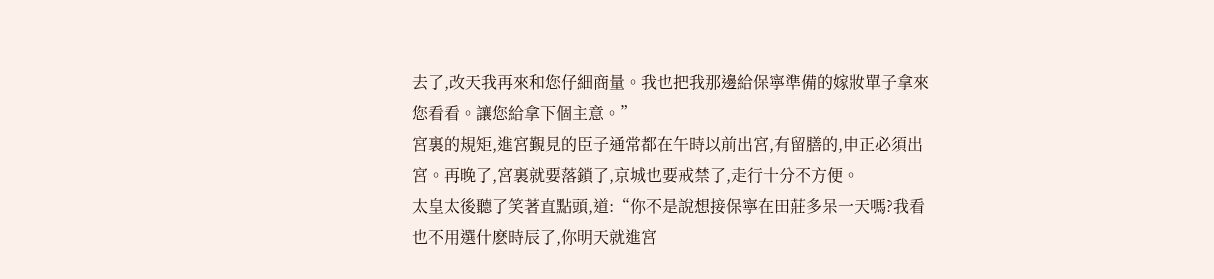去了,改天我再來和您仔細商量。我也把我那邊給保寧準備的嫁妝單子拿來您看看。讓您給拿下個主意。”
宮裏的規矩,進宮覲見的臣子通常都在午時以前出宮,有留膳的,申正必須出宮。再晚了,宮裏就要落鎖了,京城也要戒禁了,走行十分不方便。
太皇太後聽了笑著直點頭,道:“你不是說想接保寧在田莊多呆一天嗎?我看也不用選什麽時辰了,你明天就進宮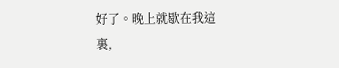好了。晚上就歇在我這裏,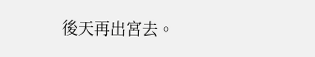後天再出宮去。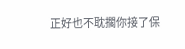正好也不耽擱你接了保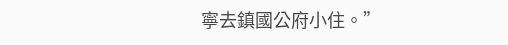寧去鎮國公府小住。”